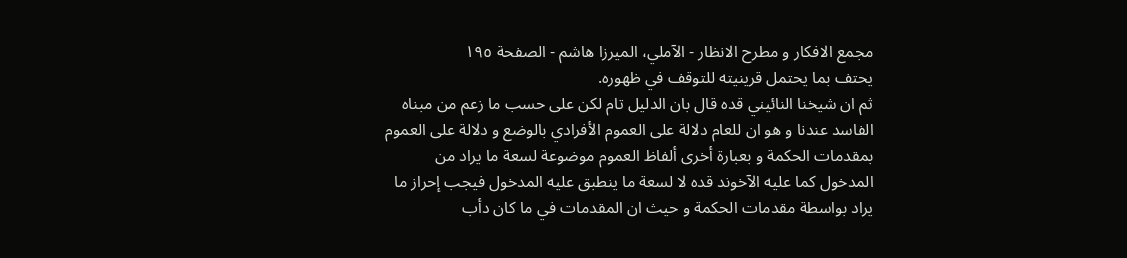مجمع الافكار و مطرح الانظار - الآملي، الميرزا هاشم - الصفحة ١٩٥
يحتف بما يحتمل قرينيته للتوقف في ظهوره.
ثم ان شيخنا النائيني قده قال بان الدليل تام لكن على حسب ما زعم من مبناه
الفاسد عندنا و هو ان للعام دلالة على العموم الأفرادي بالوضع و دلالة على العموم
بمقدمات الحكمة و بعبارة أخرى ألفاظ العموم موضوعة لسعة ما يراد من
المدخول كما عليه الآخوند قده لا لسعة ما ينطبق عليه المدخول فيجب إحراز ما
يراد بواسطة مقدمات الحكمة و حيث ان المقدمات في ما كان دأب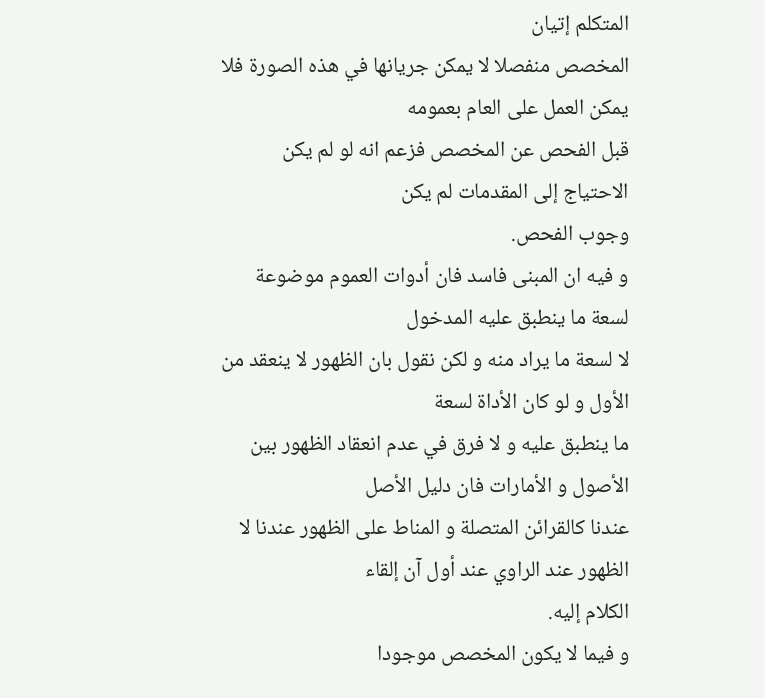المتكلم إتيان
المخصص منفصلا لا يمكن جريانها في هذه الصورة فلا يمكن العمل على العام بعمومه
قبل الفحص عن المخصص فزعم انه لو لم يكن الاحتياج إلى المقدمات لم يكن
وجوب الفحص.
و فيه ان المبنى فاسد فان أدوات العموم موضوعة لسعة ما ينطبق عليه المدخول
لا لسعة ما يراد منه و لكن نقول بان الظهور لا ينعقد من الأول و لو كان الأداة لسعة
ما ينطبق عليه و لا فرق في عدم انعقاد الظهور بين الأصول و الأمارات فان دليل الأصل
عندنا كالقرائن المتصلة و المناط على الظهور عندنا لا الظهور عند الراوي عند أول آن إلقاء
الكلام إليه.
و فيما لا يكون المخصص موجودا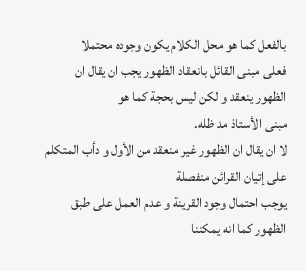بالفعل كما هو محل الكلام يكون وجوده محتملا
فعلى مبنى القائل بانعقاد الظهور يجب ان يقال ان الظهور ينعقد و لكن ليس بحجة كما هو
مبنى الأستاذ مد ظله.
لا ان يقال ان الظهور غير منعقد من الأول و دأب المتكلم على إتيان القرائن منفصلة
يوجب احتمال وجود القرينة و عدم العمل على طبق الظهور كما انه يمكننا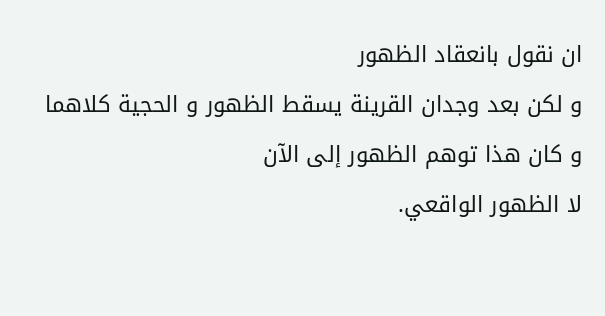ان نقول بانعقاد الظهور
و لكن بعد وجدان القرينة يسقط الظهور و الحجية كلاهما و كان هذا توهم الظهور إلى الآن
لا الظهور الواقعي.